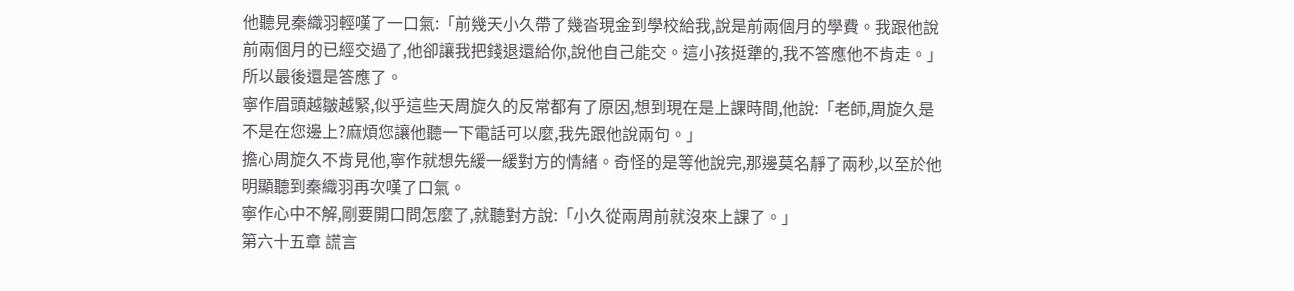他聽見秦織羽輕嘆了一口氣:「前幾天小久帶了幾沓現金到學校給我,說是前兩個月的學費。我跟他說前兩個月的已經交過了,他卻讓我把錢退還給你,說他自己能交。這小孩挺犟的,我不答應他不肯走。」所以最後還是答應了。
寧作眉頭越皺越緊,似乎這些天周旋久的反常都有了原因,想到現在是上課時間,他說:「老師,周旋久是不是在您邊上?麻煩您讓他聽一下電話可以麼,我先跟他說兩句。」
擔心周旋久不肯見他,寧作就想先緩一緩對方的情緒。奇怪的是等他說完,那邊莫名靜了兩秒,以至於他明顯聽到秦織羽再次嘆了口氣。
寧作心中不解,剛要開口問怎麼了,就聽對方說:「小久從兩周前就沒來上課了。」
第六十五章 謊言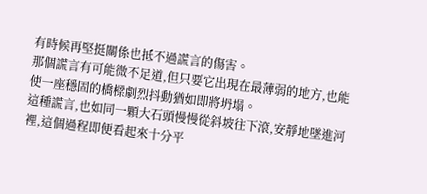有時候再堅挺關係也抵不過謊言的傷害。
那個謊言有可能微不足道,但只要它出現在最薄弱的地方,也能使一座穩固的橋樑劇烈抖動猶如即將坍塌。
這種謊言,也如同一顆大石頭慢慢從斜坡往下滾,安靜地墜進河裡,這個過程即便看起來十分平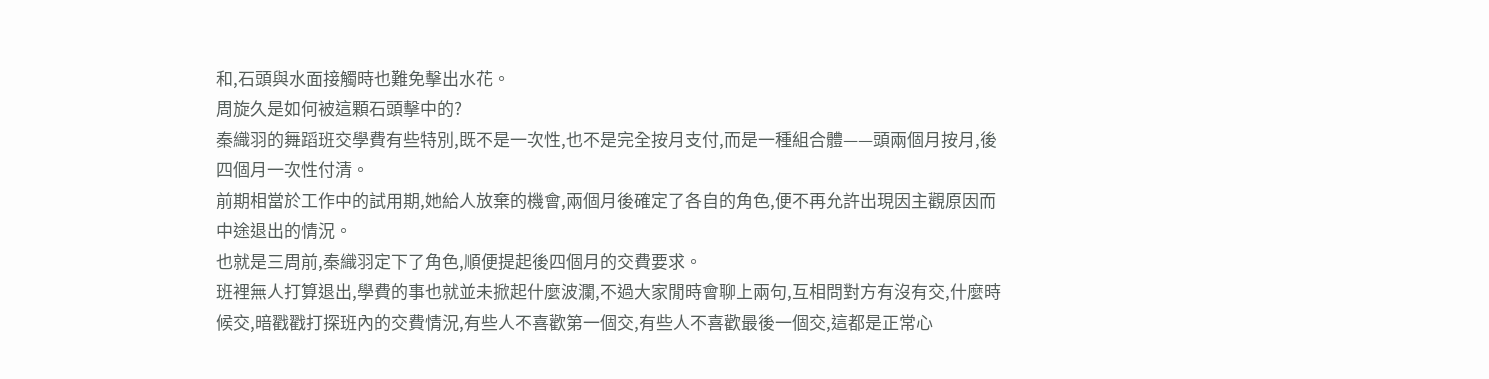和,石頭與水面接觸時也難免擊出水花。
周旋久是如何被這顆石頭擊中的?
秦織羽的舞蹈班交學費有些特別,既不是一次性,也不是完全按月支付,而是一種組合體——頭兩個月按月,後四個月一次性付清。
前期相當於工作中的試用期,她給人放棄的機會,兩個月後確定了各自的角色,便不再允許出現因主觀原因而中途退出的情況。
也就是三周前,秦織羽定下了角色,順便提起後四個月的交費要求。
班裡無人打算退出,學費的事也就並未掀起什麼波瀾,不過大家閒時會聊上兩句,互相問對方有沒有交,什麼時候交,暗戳戳打探班內的交費情況,有些人不喜歡第一個交,有些人不喜歡最後一個交,這都是正常心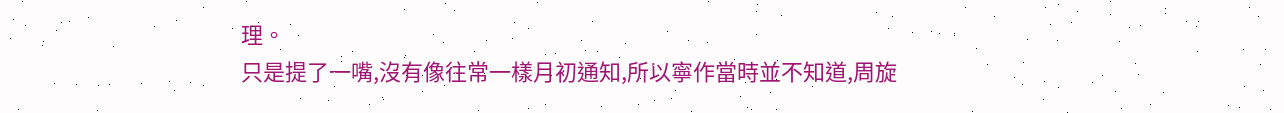理。
只是提了一嘴,沒有像往常一樣月初通知,所以寧作當時並不知道,周旋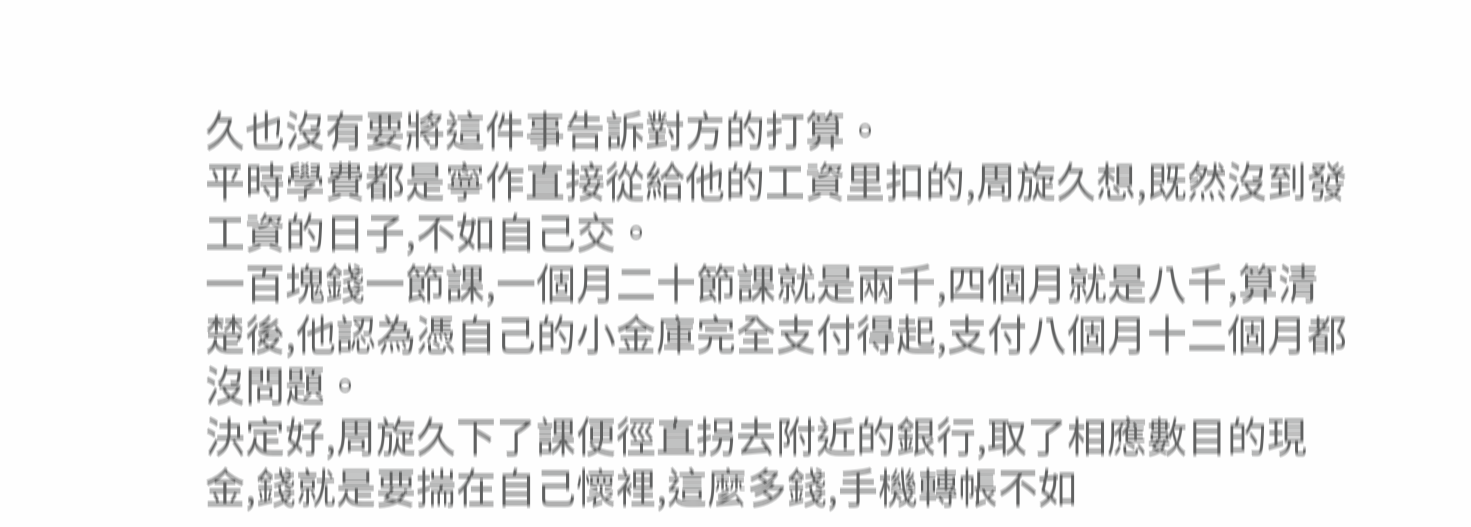久也沒有要將這件事告訴對方的打算。
平時學費都是寧作直接從給他的工資里扣的,周旋久想,既然沒到發工資的日子,不如自己交。
一百塊錢一節課,一個月二十節課就是兩千,四個月就是八千,算清楚後,他認為憑自己的小金庫完全支付得起,支付八個月十二個月都沒問題。
決定好,周旋久下了課便徑直拐去附近的銀行,取了相應數目的現金,錢就是要揣在自己懷裡,這麼多錢,手機轉帳不如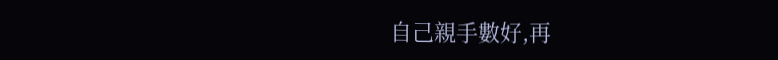自己親手數好,再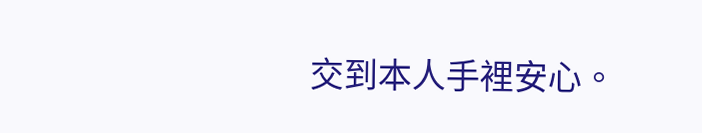交到本人手裡安心。